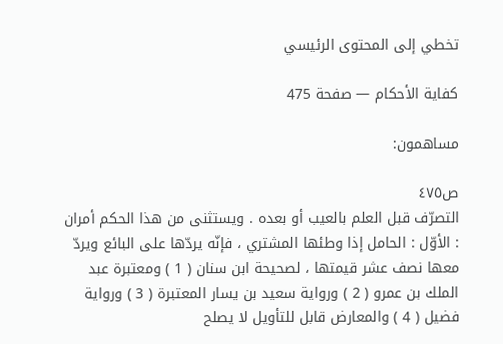تخطي إلى المحتوى الرئيسي

كفاية الأحكام — صفحة 475

مساهمون:

ص٤٧٥
التصرّف قبل العلم بالعيب أو بعده . ويستثنى من هذا الحكم أمران : الأوّل : الحامل إذا وطئها المشتري ، فإنّه يردّها على البائع ويردّ معها نصف عشر قيمتها ، لصحيحة ابن سنان ( 1 ) ومعتبرة عبد الملك بن عمرو ( 2 ) ورواية سعيد بن يسار المعتبرة ( 3 ) ورواية فضيل ( 4 ) والمعارض قابل للتأويل لا يصلح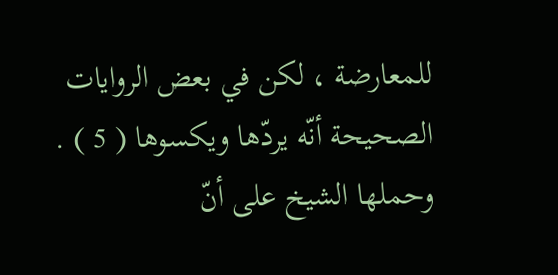للمعارضة ، لكن في بعض الروايات الصحيحة أنّه يردّها ويكسوها ( 5 ) . وحملها الشيخ على أنّ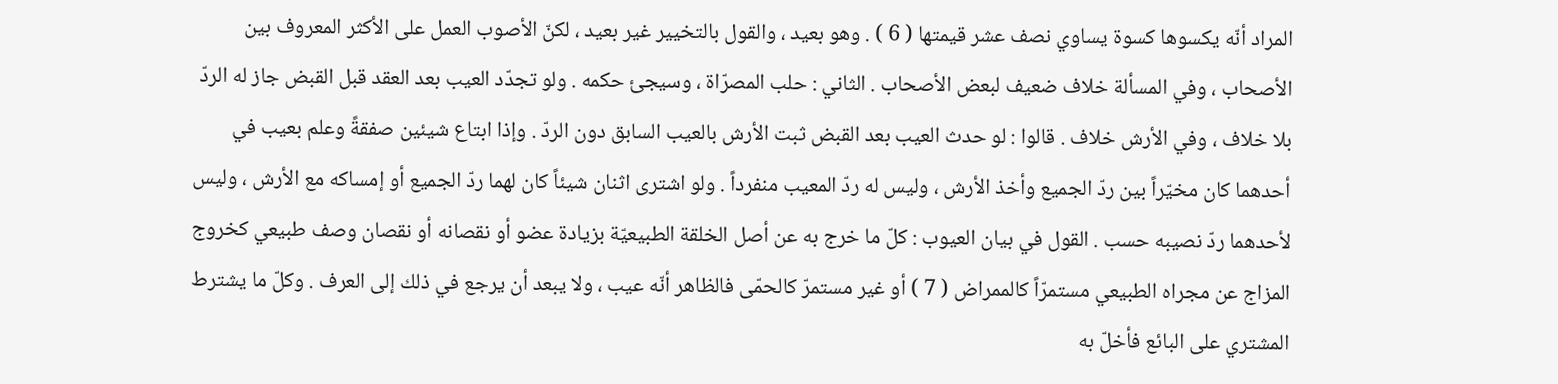المراد أنّه يكسوها كسوة يساوي نصف عشر قيمتها ( 6 ) . وهو بعيد ، والقول بالتخيير غير بعيد ، لكنّ الأصوب العمل على الأكثر المعروف بين الأصحاب ، وفي المسألة خلاف ضعيف لبعض الأصحاب . الثاني : حلب المصرّاة ، وسيجئ حكمه . ولو تجدّد العيب بعد العقد قبل القبض جاز له الردّ بلا خلاف ، وفي الأرش خلاف . قالوا : لو حدث العيب بعد القبض ثبت الأرش بالعيب السابق دون الردّ . وإذا ابتاع شيئين صفقةً وعلم بعيب في أحدهما كان مخيّراً بين ردّ الجميع وأخذ الأرش ، وليس له ردّ المعيب منفرداً . ولو اشترى اثنان شيئاً كان لهما ردّ الجميع أو إمساكه مع الأرش ، وليس لأحدهما ردّ نصيبه حسب . القول في بيان العيوب : كلّ ما خرج به عن أصل الخلقة الطبيعيّة بزيادة عضو أو نقصانه أو نقصان وصف طبيعي كخروج المزاج عن مجراه الطبيعي مستمرّاً كالممراض ( 7 ) أو غير مستمرّ كالحمّى فالظاهر أنّه عيب ، ولا يبعد أن يرجع في ذلك إلى العرف . وكلّ ما يشترط المشتري على البائع فأخلّ به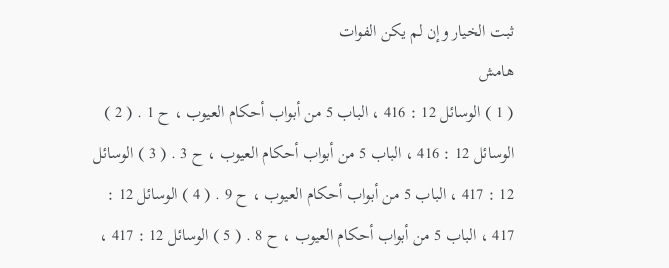ثبت الخيار وإن لم يكن الفوات
هامش
( 1 ) الوسائل 12 : 416 ، الباب 5 من أبواب أحكام العيوب ، ح 1 . ( 2 ) الوسائل 12 : 416 ، الباب 5 من أبواب أحكام العيوب ، ح 3 . ( 3 ) الوسائل 12 : 417 ، الباب 5 من أبواب أحكام العيوب ، ح 9 . ( 4 ) الوسائل 12 : 417 ، الباب 5 من أبواب أحكام العيوب ، ح 8 . ( 5 ) الوسائل 12 : 417 ،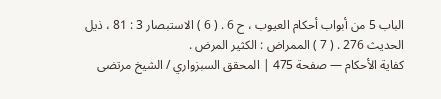الباب 5 من أبواب أحكام العيوب ، ح 6 . ( 6 ) الاستبصار 3 : 81 ، ذيل الحديث 276 . ( 7 ) الممراض : الكثير المرض .
كفاية الأحكام — صفحة 475 | المحقق السبزواري / الشيخ مرتضى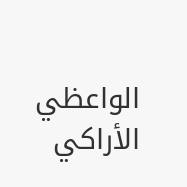الواعظي الأراكي